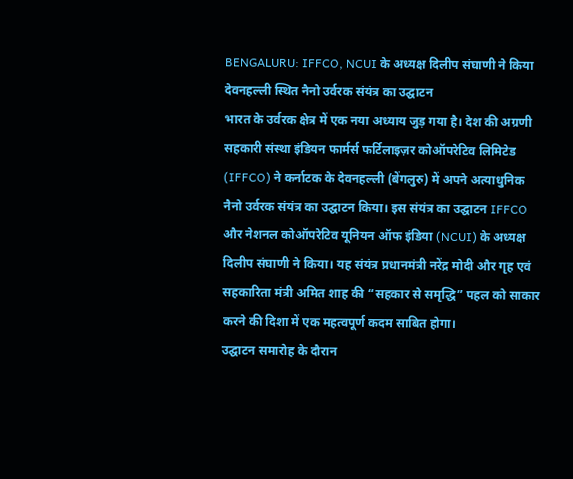BENGALURU: IFFCO, NCUI के अध्यक्ष दिलीप संघाणी ने किया देवनहल्ली स्थित नैनो उर्वरक संयंत्र का उद्घाटन
भारत के उर्वरक क्षेत्र में एक नया अध्याय जुड़ गया है। देश की अग्रणी सहकारी संस्था इंडियन फार्मर्स फर्टिलाइज़र कोऑपरेटिव लिमिटेड (IFFCO) ने कर्नाटक के देवनहल्ली (बेंगलुरु) में अपने अत्याधुनिक नैनो उर्वरक संयंत्र का उद्घाटन किया। इस संयंत्र का उद्घाटन IFFCO और नेशनल कोऑपरेटिव यूनियन ऑफ इंडिया (NCUI) के अध्यक्ष दिलीप संघाणी ने किया। यह संयंत्र प्रधानमंत्री नरेंद्र मोदी और गृह एवं सहकारिता मंत्री अमित शाह की “सहकार से समृद्धि” पहल को साकार करने की दिशा में एक महत्वपूर्ण कदम साबित होगा।
उद्घाटन समारोह के दौरान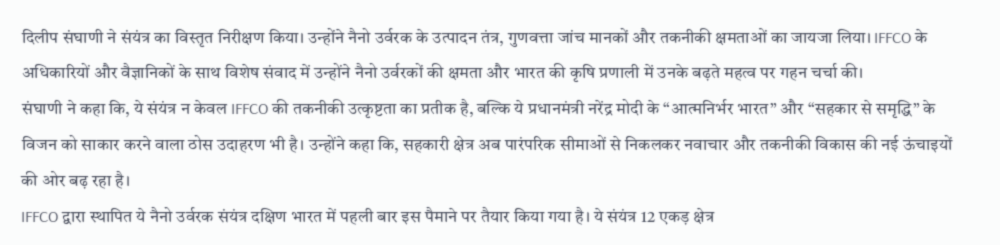दिलीप संघाणी ने संयंत्र का विस्तृत निरीक्षण किया। उन्होंने नैनो उर्वरक के उत्पादन तंत्र, गुणवत्ता जांच मानकों और तकनीकी क्षमताओं का जायजा लिया। IFFCO के अधिकारियों और वैज्ञानिकों के साथ विशेष संवाद में उन्होंने नैनो उर्वरकों की क्षमता और भारत की कृषि प्रणाली में उनके बढ़ते महत्व पर गहन चर्चा की।
संघाणी ने कहा कि, ये संयंत्र न केवल IFFCO की तकनीकी उत्कृष्टता का प्रतीक है, बल्कि ये प्रधानमंत्री नरेंद्र मोदी के “आत्मनिर्भर भारत” और “सहकार से समृद्धि” के विजन को साकार करने वाला ठोस उदाहरण भी है। उन्होंने कहा कि, सहकारी क्षेत्र अब पारंपरिक सीमाओं से निकलकर नवाचार और तकनीकी विकास की नई ऊंचाइयों की ओर बढ़ रहा है।
IFFCO द्वारा स्थापित ये नैनो उर्वरक संयंत्र दक्षिण भारत में पहली बार इस पैमाने पर तैयार किया गया है। ये संयंत्र 12 एकड़ क्षेत्र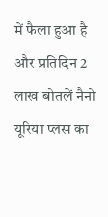में फैला हुआ है और प्रतिदिन 2 लाख बोतलें नैनो यूरिया प्लस का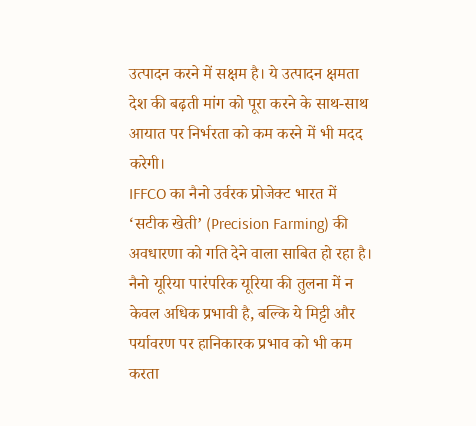उत्पादन करने में सक्षम है। ये उत्पादन क्षमता देश की बढ़ती मांग को पूरा करने के साथ-साथ आयात पर निर्भरता को कम करने में भी मदद करेगी।
IFFCO का नैनो उर्वरक प्रोजेक्ट भारत में ‘सटीक खेती’ (Precision Farming) की अवधारणा को गति देने वाला साबित हो रहा है। नैनो यूरिया पारंपरिक यूरिया की तुलना में न केवल अधिक प्रभावी है, बल्कि ये मिट्टी और पर्यावरण पर हानिकारक प्रभाव को भी कम करता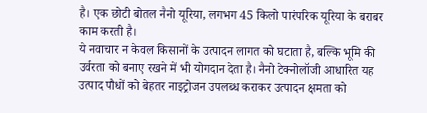है। एक छोटी बोतल नैनो यूरिया, लगभग 45 किलो पारंपरिक यूरिया के बराबर काम करती है।
ये नवाचार न केवल किसानों के उत्पादन लागत को घटाता है, बल्कि भूमि की उर्वरता को बनाए रखने में भी योगदान देता है। नैनो टेक्नोलॉजी आधारित यह उत्पाद पौधों को बेहतर नाइट्रोजन उपलब्ध कराकर उत्पादन क्षमता को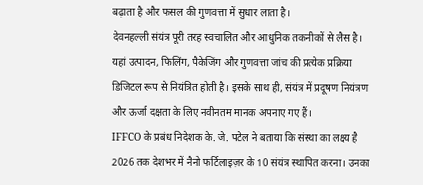बढ़ाता है और फसल की गुणवत्ता में सुधार लाता है।
देवनहल्ली संयंत्र पूरी तरह स्वचालित और आधुनिक तकनीकों से लैस है। यहां उत्पादन, फिलिंग, पैकेजिंग और गुणवत्ता जांच की प्रत्येक प्रक्रिया डिजिटल रूप से नियंत्रित होती है। इसके साथ ही, संयंत्र में प्रदूषण नियंत्रण और ऊर्जा दक्षता के लिए नवीनतम मानक अपनाए गए हैं।
IFFCO के प्रबंध निदेशक के. जे. पटेल ने बताया कि संस्था का लक्ष्य है 2026 तक देशभर में नैनो फर्टिलाइज़र के 10 संयंत्र स्थापित करना। उनका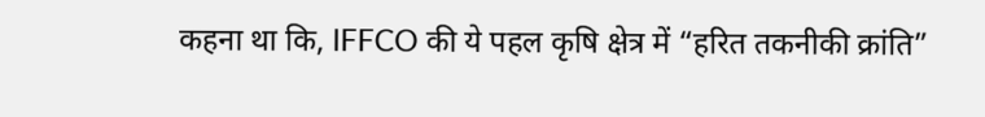कहना था कि, IFFCO की ये पहल कृषि क्षेत्र में “हरित तकनीकी क्रांति”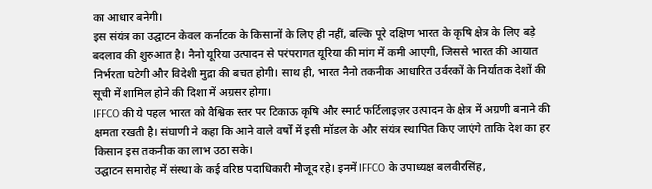का आधार बनेगी।
इस संयंत्र का उद्घाटन केवल कर्नाटक के किसानों के लिए ही नहीं, बल्कि पूरे दक्षिण भारत के कृषि क्षेत्र के लिए बड़े बदलाव की शुरुआत है। नैनो यूरिया उत्पादन से परंपरागत यूरिया की मांग में कमी आएगी, जिससे भारत की आयात निर्भरता घटेगी और विदेशी मुद्रा की बचत होगी। साथ ही, भारत नैनो तकनीक आधारित उर्वरकों के निर्यातक देशों की सूची में शामिल होने की दिशा में अग्रसर होगा।
IFFCO की ये पहल भारत को वैश्विक स्तर पर टिकाऊ कृषि और स्मार्ट फर्टिलाइज़र उत्पादन के क्षेत्र में अग्रणी बनाने की क्षमता रखती है। संघाणी ने कहा कि आने वाले वर्षों में इसी मॉडल के और संयंत्र स्थापित किए जाएंगे ताकि देश का हर किसान इस तकनीक का लाभ उठा सके।
उद्घाटन समारोह में संस्था के कई वरिष्ठ पदाधिकारी मौजूद रहे। इनमें IFFCO के उपाध्यक्ष बलवीरसिंह,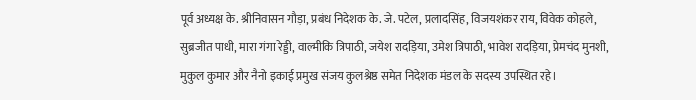पूर्व अध्यक्ष के. श्रीनिवासन गौड़ा, प्रबंध निदेशक के. जे. पटेल, प्रलादसिंह, विजयशंकर राय, विवेक कोहले, सुब्रजीत पाधी, मारा गंगा रेड्डी, वाल्मीकि त्रिपाठी, जयेश रादड़िया, उमेश त्रिपाठी, भावेश रादड़िया, प्रेमचंद मुनशी, मुकुल कुमार और नैनो इकाई प्रमुख संजय कुलश्रेष्ठ समेत निदेशक मंडल के सदस्य उपस्थित रहे।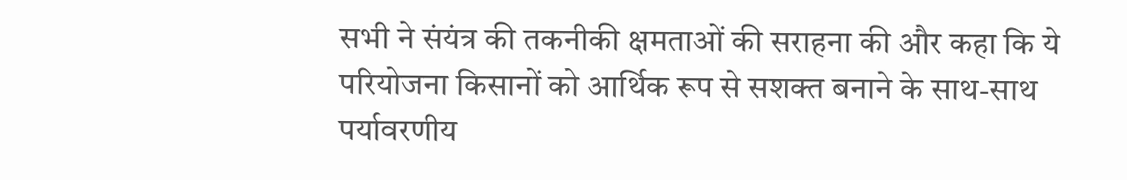सभी ने संयंत्र की तकनीकी क्षमताओं की सराहना की और कहा कि ये परियोजना किसानों को आर्थिक रूप से सशक्त बनाने के साथ-साथ पर्यावरणीय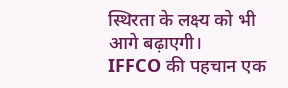स्थिरता के लक्ष्य को भी आगे बढ़ाएगी।
IFFCO की पहचान एक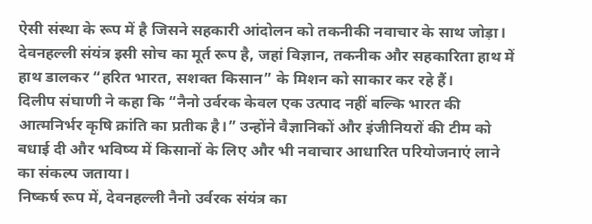ऐसी संस्था के रूप में है जिसने सहकारी आंदोलन को तकनीकी नवाचार के साथ जोड़ा। देवनहल्ली संयंत्र इसी सोच का मूर्त रूप है, जहां विज्ञान, तकनीक और सहकारिता हाथ में हाथ डालकर “हरित भारत, सशक्त किसान” के मिशन को साकार कर रहे हैं।
दिलीप संघाणी ने कहा कि “नैनो उर्वरक केवल एक उत्पाद नहीं बल्कि भारत की आत्मनिर्भर कृषि क्रांति का प्रतीक है।” उन्होंने वैज्ञानिकों और इंजीनियरों की टीम को बधाई दी और भविष्य में किसानों के लिए और भी नवाचार आधारित परियोजनाएं लाने का संकल्प जताया।
निष्कर्ष रूप में, देवनहल्ली नैनो उर्वरक संयंत्र का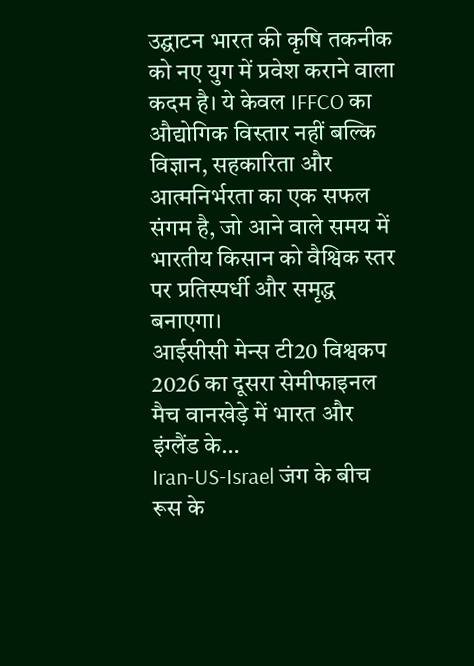उद्घाटन भारत की कृषि तकनीक को नए युग में प्रवेश कराने वाला कदम है। ये केवल IFFCO का औद्योगिक विस्तार नहीं बल्कि विज्ञान, सहकारिता और आत्मनिर्भरता का एक सफल संगम है, जो आने वाले समय में भारतीय किसान को वैश्विक स्तर पर प्रतिस्पर्धी और समृद्ध बनाएगा।
आईसीसी मेन्स टी20 विश्वकप 2026 का दूसरा सेमीफाइनल मैच वानखेड़े में भारत और इंग्लैंड के…
Iran-US-Israel जंग के बीच रूस के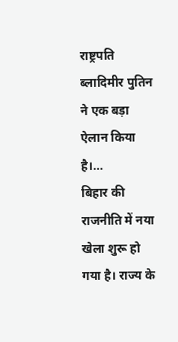राष्ट्रपति ब्लादिमीर पुतिन ने एक बड़ा ऐलान किया है।…
बिहार की राजनीति में नया खेला शुरू हो गया है। राज्य के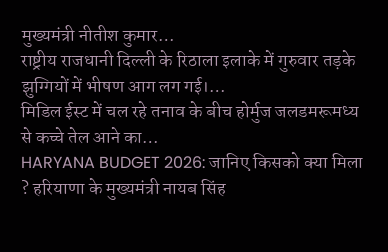मुख्यमंत्री नीतीश कुमार…
राष्ट्रीय राजधानी दिल्ली के रिठाला इलाके में गुरुवार तड़के झुग्गियों में भीषण आग लग गई।…
मिडिल ईस्ट में चल रहे तनाव के बीच होर्मुज जलडमरूमध्य से कच्चे तेल आने का…
HARYANA BUDGET 2026: जानिए किसको क्या मिला ? हरियाणा के मुख्यमंत्री नायब सिंह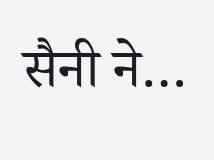सैनी ने…